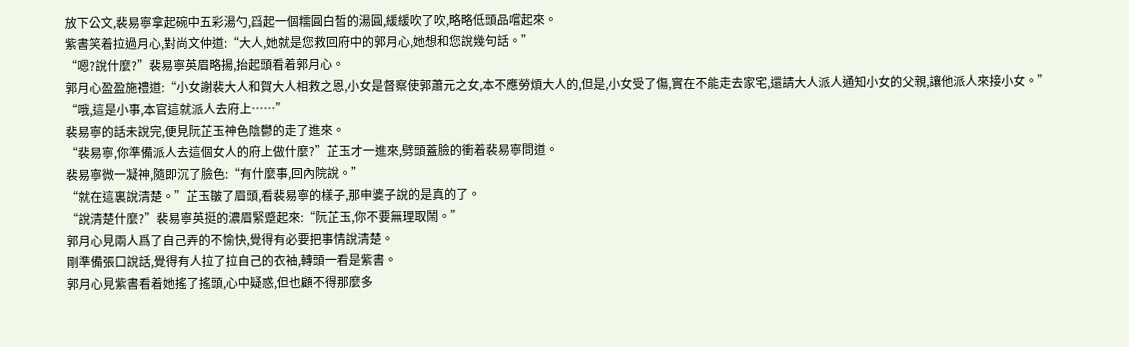放下公文,裴易寧拿起碗中五彩湯勺,舀起一個糯圓白皙的湯圓,緩緩吹了吹,略略低頭品嚐起來。
紫書笑着拉過月心,對尚文仲道:“大人,她就是您救回府中的郭月心,她想和您說幾句話。”
“嗯?說什麼?”裴易寧英眉略揚,抬起頭看着郭月心。
郭月心盈盈施禮道:“小女謝裴大人和賀大人相救之恩,小女是督察使郭蕭元之女,本不應勞煩大人的,但是,小女受了傷,實在不能走去家宅,還請大人派人通知小女的父親,讓他派人來接小女。”
“哦,這是小事,本官這就派人去府上……”
裴易寧的話未說完,便見阮芷玉神色陰鬱的走了進來。
“裴易寧,你準備派人去這個女人的府上做什麼?”芷玉才一進來,劈頭蓋臉的衝着裴易寧問道。
裴易寧微一凝神,隨即沉了臉色:“有什麼事,回內院說。”
“就在這裏說清楚。”芷玉皺了眉頭,看裴易寧的樣子,那申婆子說的是真的了。
“說清楚什麼?”裴易寧英挺的濃眉緊蹙起來:“阮芷玉,你不要無理取鬧。”
郭月心見兩人爲了自己弄的不愉快,覺得有必要把事情說清楚。
剛準備張口說話,覺得有人拉了拉自己的衣袖,轉頭一看是紫書。
郭月心見紫書看着她搖了搖頭,心中疑惑,但也顧不得那麼多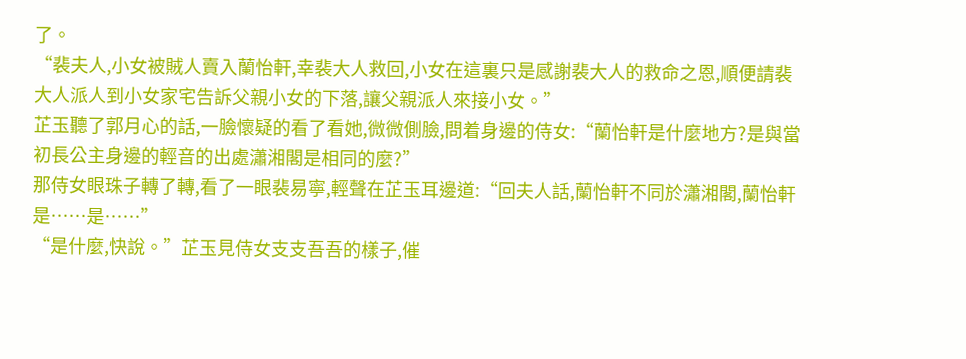了。
“裴夫人,小女被賊人賣入蘭怡軒,幸裴大人救回,小女在這裏只是感謝裴大人的救命之恩,順便請裴大人派人到小女家宅告訴父親小女的下落,讓父親派人來接小女。”
芷玉聽了郭月心的話,一臉懷疑的看了看她,微微側臉,問着身邊的侍女:“蘭怡軒是什麼地方?是與當初長公主身邊的輕音的出處瀟湘閣是相同的麼?”
那侍女眼珠子轉了轉,看了一眼裴易寧,輕聲在芷玉耳邊道:“回夫人話,蘭怡軒不同於瀟湘閣,蘭怡軒是……是……”
“是什麼,快說。”芷玉見侍女支支吾吾的樣子,催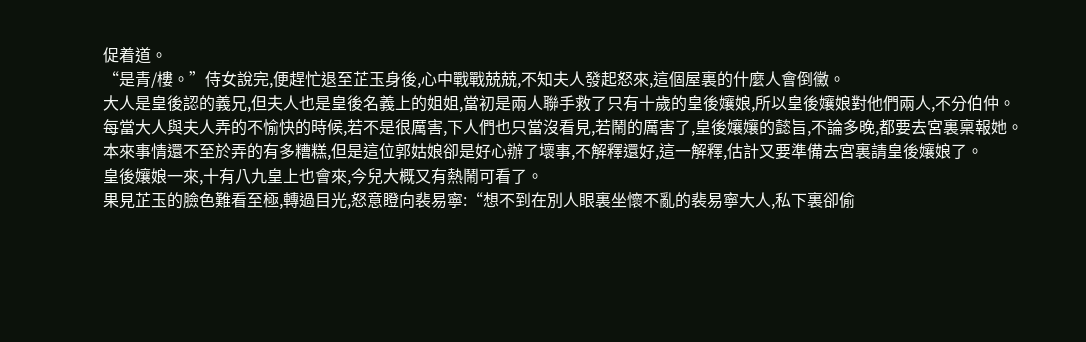促着道。
“是青/樓。”侍女說完,便趕忙退至芷玉身後,心中戰戰兢兢,不知夫人發起怒來,這個屋裏的什麼人會倒黴。
大人是皇後認的義兄,但夫人也是皇後名義上的姐姐,當初是兩人聯手救了只有十歲的皇後孃娘,所以皇後孃娘對他們兩人,不分伯仲。
每當大人與夫人弄的不愉快的時候,若不是很厲害,下人們也只當沒看見,若鬧的厲害了,皇後孃孃的懿旨,不論多晚,都要去宮裏稟報她。
本來事情還不至於弄的有多糟糕,但是這位郭姑娘卻是好心辦了壞事,不解釋還好,這一解釋,估計又要準備去宮裏請皇後孃娘了。
皇後孃娘一來,十有八九皇上也會來,今兒大概又有熱鬧可看了。
果見芷玉的臉色難看至極,轉過目光,怒意瞪向裴易寧:“想不到在別人眼裏坐懷不亂的裴易寧大人,私下裏卻偷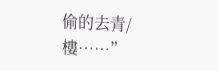偷的去青/樓……”